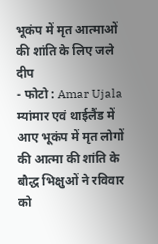भूकंप में मृत आत्माओं की शांति के लिए जले दीप
- फोटो : Amar Ujala
म्यांमार एवं थाईलैंड में आए भूकंप में मृत लोगों की आत्मा की शांति के बौद्ध भिक्षुओं ने रविवार को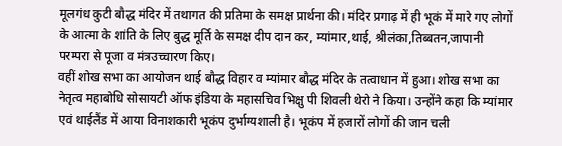मूलगंध कुटी बौद्ध मंदिर में तथागत की प्रतिमा के समक्ष प्रार्थना की। मंदिर प्रगाढ़ में ही भूकं में मारे गए लोगों के आत्मा के शांति के लिए बुद्ध मूर्ति के समक्ष दीप दान कर, म्यांमार,थाई, श्रीलंका,तिब्बतन,जापानी परम्परा से पूजा व मंत्रउच्चारण किए।
वहीं शोख सभा का आयोजन थाई बौद्ध विहार व म्यांमार बौद्ध मंदिर के तत्वाधान में हुआ। शोख सभा का नेतृत्व महाबोधि सोसायटी ऑफ इंडिया के महासचिव भिक्षु पी शिवली थेरो ने किया। उन्होंने कहा कि म्यांमार एवं थाईलैंड में आया विनाशकारी भूकंप दुर्भाग्यशाली है। भूकंप में हजारों लोगों की जान चली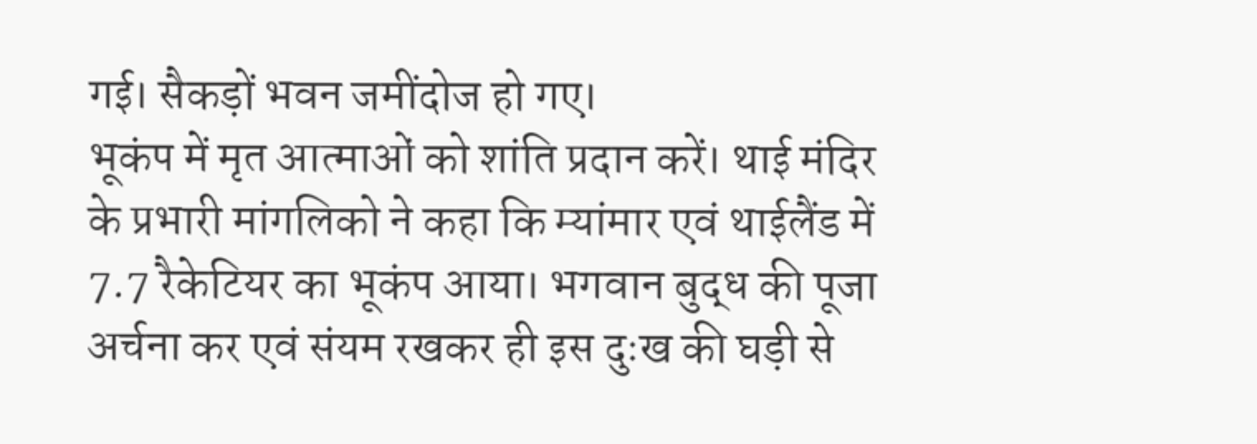गई। सैकड़ों भवन जमींदोज हो गए।
भूकंप में मृत आत्माओं को शांति प्रदान करें। थाई मंदिर के प्रभारी मांगलिको ने कहा कि म्यांमार एवं थाईलैंड में 7.7 रैकेटियर का भूकंप आया। भगवान बुद्ध की पूजा अर्चना कर एवं संयम रखकर ही इस दुःख की घड़ी से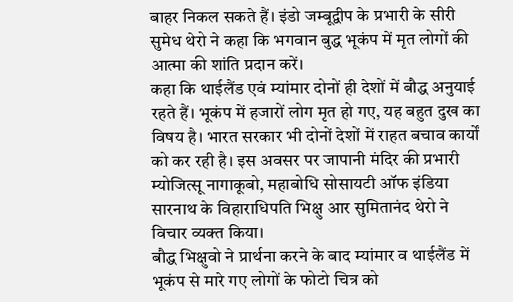बाहर निकल सकते हैं। इंडो जम्बूद्वीप के प्रभारी के सीरी सुमेध थेरो ने कहा कि भगवान बुद्ध भूकंप में मृत लोगों की आत्मा की शांति प्रदान करें।
कहा कि थाईलैंड एवं म्यांमार दोनों ही देशों में बौद्ध अनुयाई रहते हैं। भूकंप में हजारों लोग मृत हो गए, यह बहुत दुख का विषय है। भारत सरकार भी दोनों देशों में राहत बचाव कार्यों को कर रही है। इस अवसर पर जापानी मंदिर की प्रभारी म्योजित्सू नागाकूबो, महाबोधि सोसायटी ऑफ इंडिया सारनाथ के विहाराधिपति भिक्षु आर सुमितानंद थेरो ने विचार व्यक्त किया।
बौद्ध भिक्षुवो ने प्रार्थना करने के बाद म्यांमार व थाईलैंड में भूकंप से मारे गए लोगों के फोटो चित्र को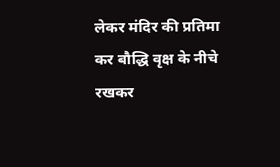लेकर मंदिर की प्रतिमा कर बौद्धि वृक्ष के नीचे रखकर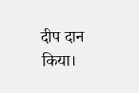दीप दान किया।